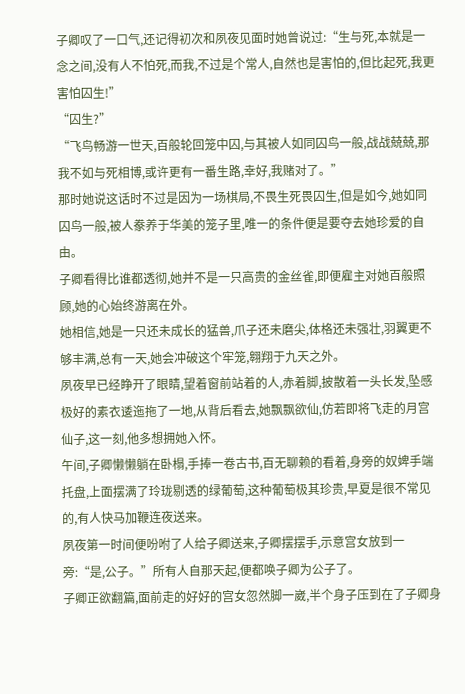子卿叹了一口气,还记得初次和夙夜见面时她曾说过:“生与死,本就是一念之间,没有人不怕死,而我,不过是个常人,自然也是害怕的,但比起死,我更害怕囚生!”
“囚生?”
“飞鸟畅游一世天,百般轮回笼中囚,与其被人如同囚鸟一般,战战兢兢,那我不如与死相博,或许更有一番生路,幸好,我赌对了。”
那时她说这话时不过是因为一场棋局,不畏生死畏囚生,但是如今,她如同囚鸟一般,被人豢养于华美的笼子里,唯一的条件便是要夺去她珍爱的自由。
子卿看得比谁都透彻,她并不是一只高贵的金丝雀,即便雇主对她百般照顾,她的心始终游离在外。
她相信,她是一只还未成长的猛兽,爪子还未磨尖,体格还未强壮,羽翼更不够丰满,总有一天,她会冲破这个牢笼,翱翔于九天之外。
夙夜早已经睁开了眼睛,望着窗前站着的人,赤着脚,披散着一头长发,坠感极好的素衣逶迤拖了一地,从背后看去,她飘飘欲仙,仿若即将飞走的月宫仙子,这一刻,他多想拥她入怀。
午间,子卿懒懒躺在卧榻,手捧一卷古书,百无聊赖的看着,身旁的奴婢手端托盘,上面摆满了玲珑剔透的绿葡萄,这种葡萄极其珍贵,早夏是很不常见的,有人快马加鞭连夜送来。
夙夜第一时间便吩咐了人给子卿送来,子卿摆摆手,示意宫女放到一旁:“是,公子。”所有人自那天起,便都唤子卿为公子了。
子卿正欲翻篇,面前走的好好的宫女忽然脚一崴,半个身子压到在了子卿身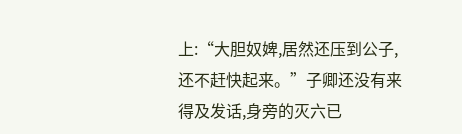上:“大胆奴婢,居然还压到公子,还不赶快起来。”子卿还没有来得及发话,身旁的灭六已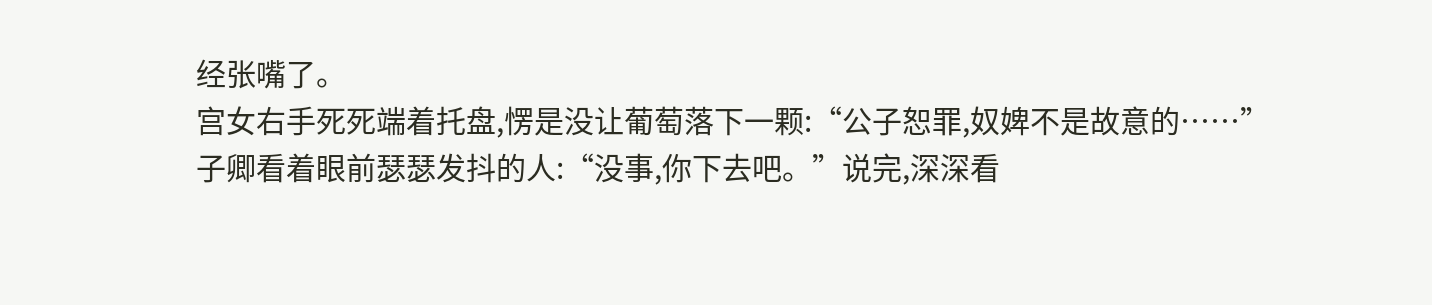经张嘴了。
宫女右手死死端着托盘,愣是没让葡萄落下一颗:“公子恕罪,奴婢不是故意的……”
子卿看着眼前瑟瑟发抖的人:“没事,你下去吧。”说完,深深看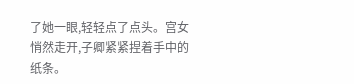了她一眼,轻轻点了点头。宫女悄然走开,子卿紧紧捏着手中的纸条。